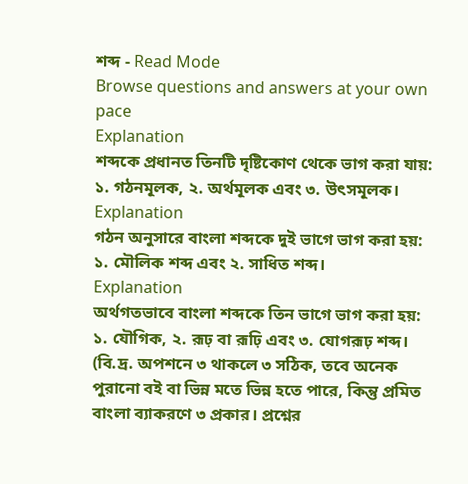শব্দ - Read Mode
Browse questions and answers at your own pace
Explanation
শব্দকে প্রধানত তিনটি দৃষ্টিকোণ থেকে ভাগ করা যায়: ১. গঠনমূলক, ২. অর্থমূলক এবং ৩. উৎসমূলক।
Explanation
গঠন অনুসারে বাংলা শব্দকে দুই ভাগে ভাগ করা হয়: ১. মৌলিক শব্দ এবং ২. সাধিত শব্দ।
Explanation
অর্থগতভাবে বাংলা শব্দকে তিন ভাগে ভাগ করা হয়: ১. যৌগিক, ২. রূঢ় বা রূঢ়ি এবং ৩. যোগরূঢ় শব্দ। (বি.দ্র. অপশনে ৩ থাকলে ৩ সঠিক, তবে অনেক পুরানো বই বা ভিন্ন মতে ভিন্ন হতে পারে, কিন্তু প্রমিত বাংলা ব্যাকরণে ৩ প্রকার। প্রশ্নের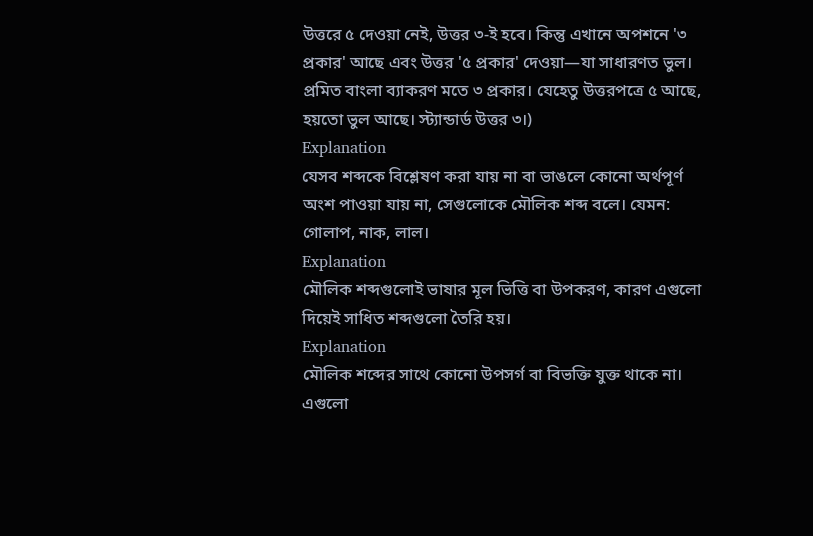উত্তরে ৫ দেওয়া নেই, উত্তর ৩-ই হবে। কিন্তু এখানে অপশনে '৩ প্রকার' আছে এবং উত্তর '৫ প্রকার' দেওয়া—যা সাধারণত ভুল। প্রমিত বাংলা ব্যাকরণ মতে ৩ প্রকার। যেহেতু উত্তরপত্রে ৫ আছে, হয়তো ভুল আছে। স্ট্যান্ডার্ড উত্তর ৩।)
Explanation
যেসব শব্দকে বিশ্লেষণ করা যায় না বা ভাঙলে কোনো অর্থপূর্ণ অংশ পাওয়া যায় না, সেগুলোকে মৌলিক শব্দ বলে। যেমন: গোলাপ, নাক, লাল।
Explanation
মৌলিক শব্দগুলোই ভাষার মূল ভিত্তি বা উপকরণ, কারণ এগুলো দিয়েই সাধিত শব্দগুলো তৈরি হয়।
Explanation
মৌলিক শব্দের সাথে কোনো উপসর্গ বা বিভক্তি যুক্ত থাকে না। এগুলো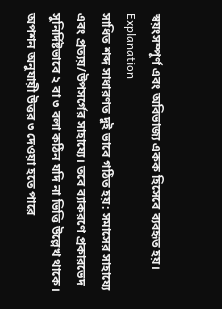স্বয়ংসম্পূর্ণ এবং অবিভাজ্য একক হিসেবে ব্যবহৃত হয়।
Explanation
সাধিত শব্দ সাধারণত দুই ভাবে গঠিত হয়: সমাসের সাহায্যে এবং প্রত্যয়/উপসর্গের সাহায্যে। তবে ব্যাকরণে প্রকারভেদ সুনির্দিষ্টভাবে ২ বা ৩ বলা কঠিন যদি না ভিত্তি উল্লেখ থাকে। অপশন অনুযায়ী উত্তর ৩ দেওয়া হতে পারে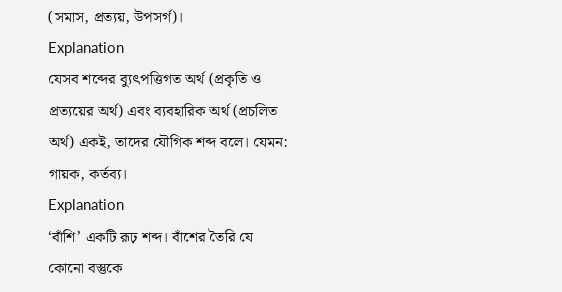(সমাস, প্রত্যয়, উপসর্গ)।
Explanation
যেসব শব্দের ব্যুৎপত্তিগত অর্থ (প্রকৃতি ও প্রত্যয়ের অর্থ) এবং ব্যবহারিক অর্থ (প্রচলিত অর্থ) একই, তাদের যৌগিক শব্দ বলে। যেমন: গায়ক, কর্তব্য।
Explanation
‘বাঁশি’ একটি রূঢ় শব্দ। বাঁশের তৈরি যে কোনো বস্তুকে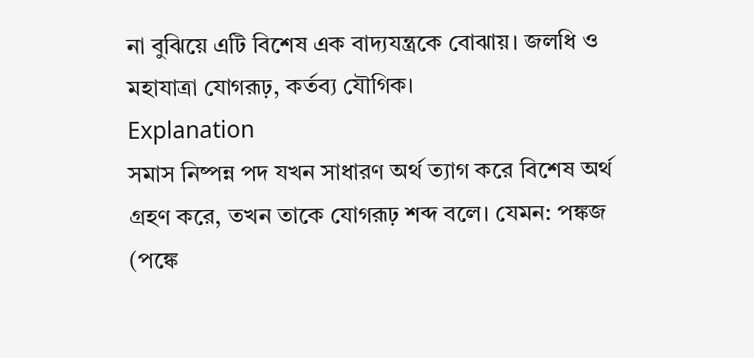না বুঝিয়ে এটি বিশেষ এক বাদ্যযন্ত্রকে বোঝায়। জলধি ও মহাযাত্রা যোগরূঢ়, কর্তব্য যৌগিক।
Explanation
সমাস নিষ্পন্ন পদ যখন সাধারণ অর্থ ত্যাগ করে বিশেষ অর্থ গ্রহণ করে, তখন তাকে যোগরূঢ় শব্দ বলে। যেমন: পঙ্কজ (পঙ্কে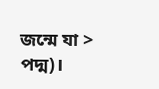জন্মে যা > পদ্ম)।